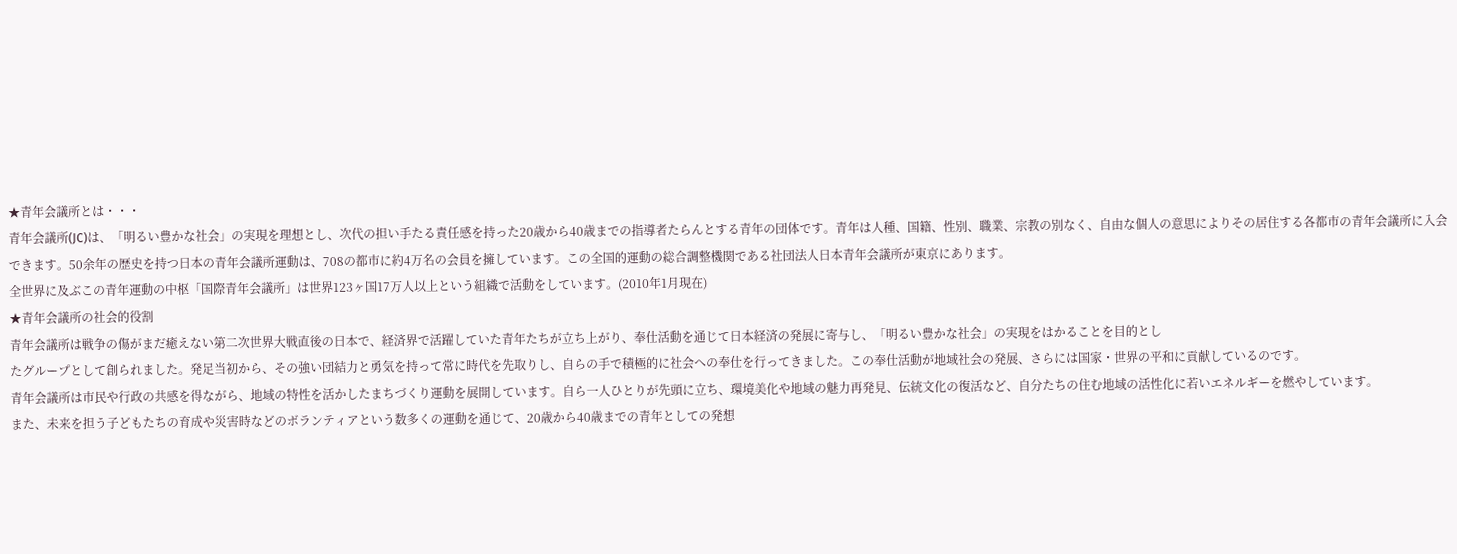★青年会議所とは・・・
青年会議所(JC)は、「明るい豊かな社会」の実現を理想とし、次代の担い手たる責任感を持った20歳から40歳までの指導者たらんとする青年の団体です。青年は人種、国籍、性別、職業、宗教の別なく、自由な個人の意思によりその居住する各都市の青年会議所に入会できます。50余年の歴史を持つ日本の青年会議所運動は、708の都市に約4万名の会員を擁しています。この全国的運動の総合調整機関である社団法人日本青年会議所が東京にあります。
全世界に及ぶこの青年運動の中枢「国際青年会議所」は世界123ヶ国17万人以上という組織で活動をしています。(2010年1月現在)
★青年会議所の社会的役割
青年会議所は戦争の傷がまだ癒えない第二次世界大戦直後の日本で、経済界で活躍していた青年たちが立ち上がり、奉仕活動を通じて日本経済の発展に寄与し、「明るい豊かな社会」の実現をはかることを目的とし
たグループとして創られました。発足当初から、その強い団結力と勇気を持って常に時代を先取りし、自らの手で積極的に社会への奉仕を行ってきました。この奉仕活動が地域社会の発展、さらには国家・世界の平和に貢献しているのです。
青年会議所は市民や行政の共感を得ながら、地域の特性を活かしたまちづくり運動を展開しています。自ら一人ひとりが先頭に立ち、環境美化や地域の魅力再発見、伝統文化の復活など、自分たちの住む地域の活性化に若いエネルギーを燃やしています。
また、未来を担う子どもたちの育成や災害時などのボランティアという数多くの運動を通じて、20歳から40歳までの青年としての発想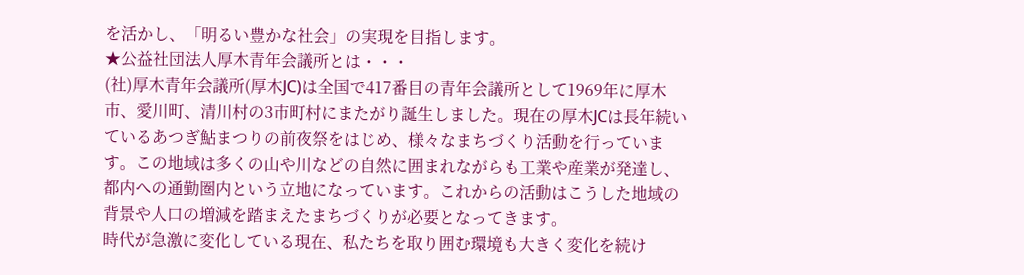を活かし、「明るい豊かな社会」の実現を目指します。
★公益社団法人厚木青年会議所とは・・・
(社)厚木青年会議所(厚木JC)は全国で417番目の青年会議所として1969年に厚木市、愛川町、清川村の3市町村にまたがり誕生しました。現在の厚木JCは長年続いているあつぎ鮎まつりの前夜祭をはじめ、様々なまちづくり活動を行っています。この地域は多くの山や川などの自然に囲まれながらも工業や産業が発達し、都内への通勤圏内という立地になっています。これからの活動はこうした地域の背景や人口の増減を踏まえたまちづくりが必要となってきます。
時代が急激に変化している現在、私たちを取り囲む環境も大きく変化を続け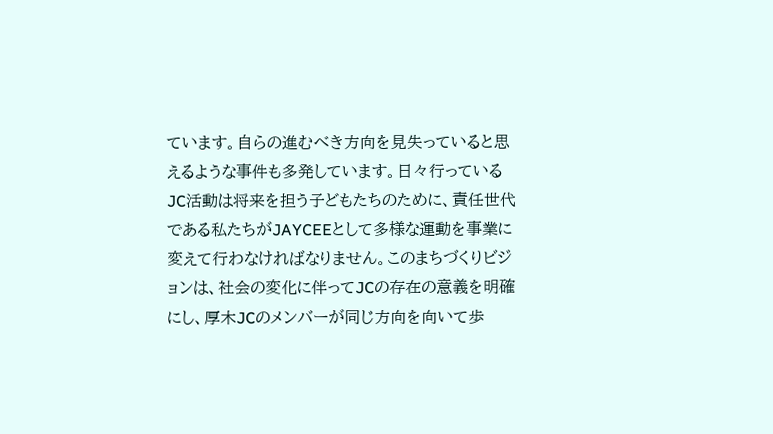ています。自らの進むべき方向を見失っていると思えるような事件も多発しています。日々行っているJC活動は将来を担う子どもたちのために、責任世代である私たちがJAYCEEとして多様な運動を事業に変えて行わなければなりません。このまちづくりビジョンは、社会の変化に伴ってJCの存在の意義を明確にし、厚木JCのメンバーが同じ方向を向いて歩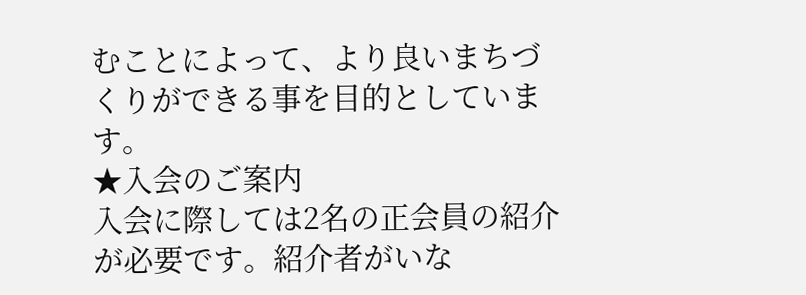むことによって、より良いまちづくりができる事を目的としています。
★入会のご案内
入会に際しては2名の正会員の紹介が必要です。紹介者がいな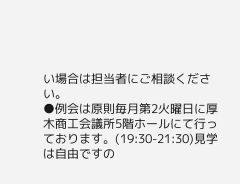い場合は担当者にご相談ください。
●例会は原則毎月第2火曜日に厚木商工会議所5階ホールにて行っております。(19:30-21:30)見学は自由ですの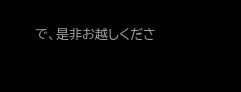で、是非お越しくださ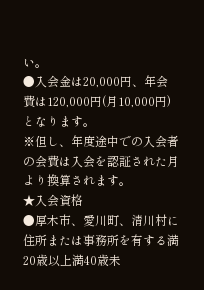い。
●入会金は20,000円、年会費は120,000円(月10,000円)となります。
※但し、年度途中での入会者の会費は入会を認証された月より換算されます。
★入会資格
●厚木市、愛川町、清川村に住所または事務所を有する満20歳以上満40歳未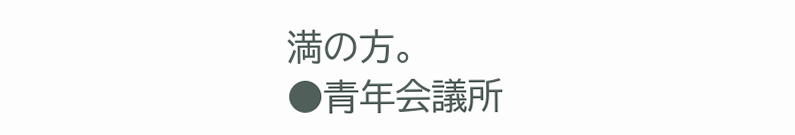満の方。
●青年会議所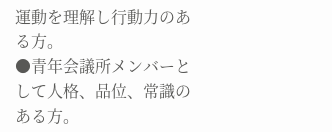運動を理解し行動力のある方。
●青年会議所メンバーとして人格、品位、常識のある方。